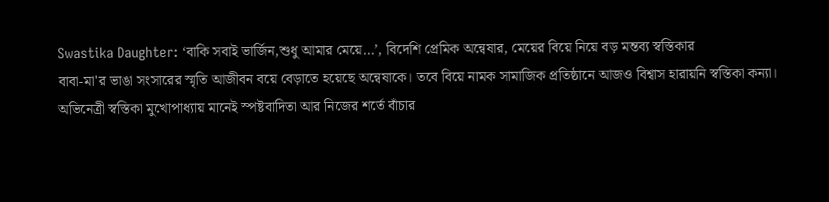Swastika Daughter: ‘বাকি সবাই ভার্জিন,শুধু আমার মেয়ে…’, বিদেশি প্রেমিক অন্বেষার, মেয়ের বিয়ে নিয়ে বড় মন্তব্য স্বস্তিকার
বাবা-মা'র ভাঙা সংসারের স্মৃতি আজীবন বয়ে বেড়াতে হয়েছে অন্বেষাকে। তবে বিয়ে নামক সামাজিক প্রতিষ্ঠানে আজও বিশ্বাস হারায়নি স্বস্তিকা কন্যা।
অভিনেত্রী স্বস্তিকা মুখোপাধ্যায় মানেই স্পষ্টবাদিতা আর নিজের শর্তে বাঁচার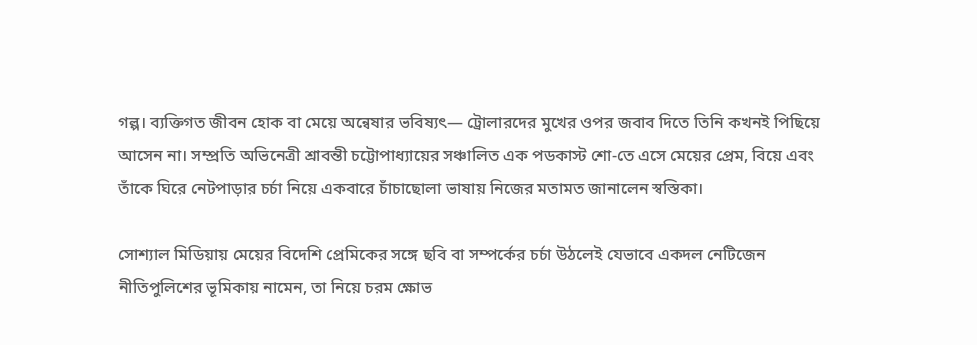গল্প। ব্যক্তিগত জীবন হোক বা মেয়ে অন্বেষার ভবিষ্যৎ— ট্রোলারদের মুখের ওপর জবাব দিতে তিনি কখনই পিছিয়ে আসেন না। সম্প্রতি অভিনেত্রী শ্রাবন্তী চট্টোপাধ্যায়ের সঞ্চালিত এক পডকাস্ট শো-তে এসে মেয়ের প্রেম, বিয়ে এবং তাঁকে ঘিরে নেটপাড়ার চর্চা নিয়ে একবারে চাঁচাছোলা ভাষায় নিজের মতামত জানালেন স্বস্তিকা।

সোশ্যাল মিডিয়ায় মেয়ের বিদেশি প্রেমিকের সঙ্গে ছবি বা সম্পর্কের চর্চা উঠলেই যেভাবে একদল নেটিজেন নীতিপুলিশের ভূমিকায় নামেন, তা নিয়ে চরম ক্ষোভ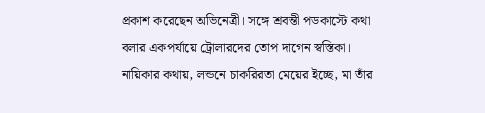প্রকাশ করেছেন অভিনেত্রী। সঙ্গে শ্রবন্তী পডকাস্টে কথা বলার একপর্যায়ে ট্রোলারদের তোপ দাগেন স্বস্তিকা। নায়িকার কথায়, লন্ডনে চাকরিরতা মেয়ের ইচ্ছে, মা তাঁর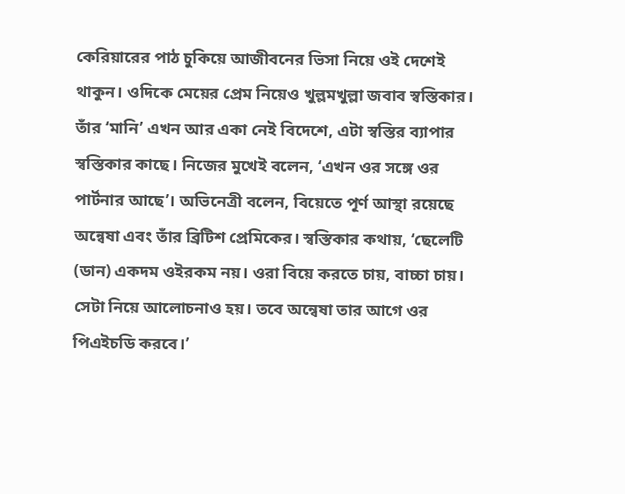কেরিয়ারের পাঠ চুকিয়ে আজীবনের ভিসা নিয়ে ওই দেশেই থাকুন। ওদিকে মেয়ের প্রেম নিয়েও খুল্লমখুল্লা জবাব স্বস্তিকার। তাঁর ‘মানি’ এখন আর একা নেই বিদেশে, এটা স্বস্তির ব্যাপার স্বস্তিকার কাছে। নিজের মুখেই বলেন, ‘এখন ওর সঙ্গে ওর পার্টনার আছে’। অভিনেত্রী বলেন, বিয়েতে পূর্ণ আস্থা রয়েছে অন্বেষা এবং তাঁর ব্রিটিশ প্রেমিকের। স্বস্তিকার কথায়, ‘ছেলেটি (ডান) একদম ওইরকম নয়। ওরা বিয়ে করতে চায়, বাচ্চা চায়। সেটা নিয়ে আলোচনাও হয়। তবে অন্বেষা তার আগে ওর পিএইচডি করবে।’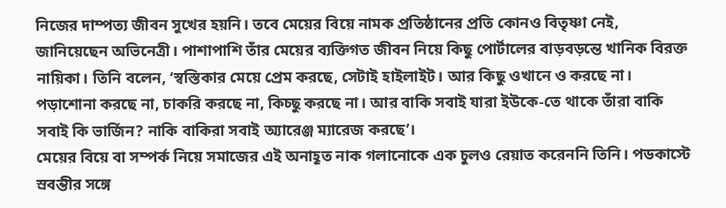নিজের দাম্পত্য জীবন সুখের হয়নি। তবে মেয়ের বিয়ে নামক প্রতিষ্ঠানের প্রতি কোনও বিতৃষ্ণা নেই, জানিয়েছেন অভিনেত্রী। পাশাপাশি তাঁর মেয়ের ব্যক্তিগত জীবন নিয়ে কিছু পোর্টালের বাড়বড়ন্তে খানিক বিরক্ত নায়িকা। তিনি বলেন, ‘স্বস্তিকার মেয়ে প্রেম করছে, সেটাই হাইলাইট। আর কিছু ওখানে ও করছে না। পড়াশোনা করছে না, চাকরি করছে না, কিচ্ছু করছে না। আর বাকি সবাই যারা ইউকে-তে থাকে তাঁরা বাকি সবাই কি ভার্জিন? নাকি বাকিরা সবাই অ্যারেঞ্জ ম্যারেজ করছে’।
মেয়ের বিয়ে বা সম্পর্ক নিয়ে সমাজের এই অনাহূত নাক গলানোকে এক চুলও রেয়াত করেননি তিনি। পডকাস্টে স্রবন্তীর সঙ্গে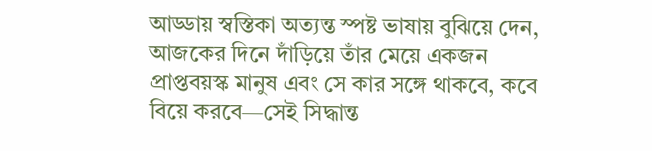আড্ডায় স্বস্তিকা অত্যন্ত স্পষ্ট ভাষায় বুঝিয়ে দেন, আজকের দিনে দাঁড়িয়ে তাঁর মেয়ে একজন প্রাপ্তবয়স্ক মানুষ এবং সে কার সঙ্গে থাকবে, কবে বিয়ে করবে—সেই সিদ্ধান্ত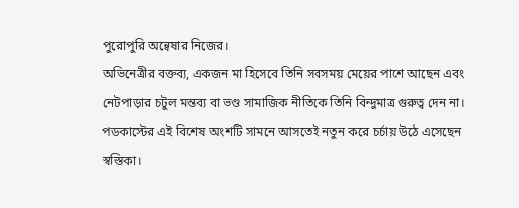পুরোপুরি অন্বেষার নিজের।
অভিনেত্রীর বক্তব্য, একজন মা হিসেবে তিনি সবসময় মেয়ের পাশে আছেন এবং নেটপাড়ার চটুল মন্তব্য বা ভণ্ড সামাজিক নীতিকে তিনি বিন্দুমাত্র গুরুত্ব দেন না। পডকাস্টের এই বিশেষ অংশটি সামনে আসতেই নতুন করে চর্চায় উঠে এসেছেন স্বস্তিকা।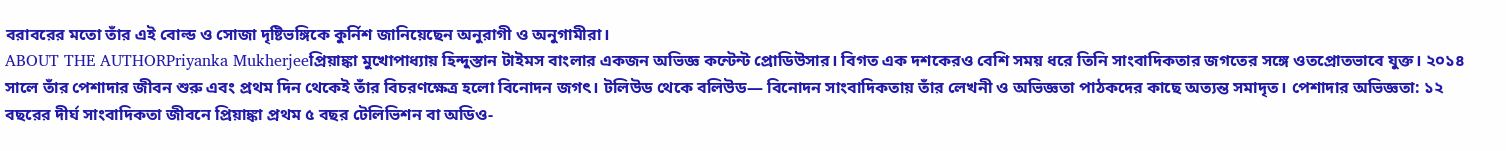বরাবরের মতো তাঁর এই বোল্ড ও সোজা দৃষ্টিভঙ্গিকে কুর্নিশ জানিয়েছেন অনুরাগী ও অনুগামীরা।
ABOUT THE AUTHORPriyanka Mukherjeeপ্রিয়াঙ্কা মুখোপাধ্যায় হিন্দুস্তান টাইমস বাংলার একজন অভিজ্ঞ কন্টেন্ট প্রোডিউসার। বিগত এক দশকেরও বেশি সময় ধরে তিনি সাংবাদিকতার জগতের সঙ্গে ওতপ্রোতভাবে যুক্ত। ২০১৪ সালে তাঁর পেশাদার জীবন শুরু এবং প্রথম দিন থেকেই তাঁর বিচরণক্ষেত্র হলো বিনোদন জগৎ। টলিউড থেকে বলিউড— বিনোদন সাংবাদিকতায় তাঁর লেখনী ও অভিজ্ঞতা পাঠকদের কাছে অত্যন্ত সমাদৃত। পেশাদার অভিজ্ঞতা: ১২ বছরের দীর্ঘ সাংবাদিকতা জীবনে প্রিয়াঙ্কা প্রথম ৫ বছর টেলিভিশন বা অডিও-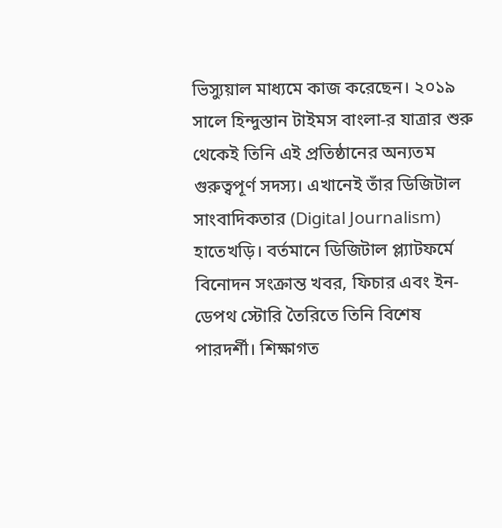ভিস্যুয়াল মাধ্যমে কাজ করেছেন। ২০১৯ সালে হিন্দুস্তান টাইমস বাংলা-র যাত্রার শুরু থেকেই তিনি এই প্রতিষ্ঠানের অন্যতম গুরুত্বপূর্ণ সদস্য। এখানেই তাঁর ডিজিটাল সাংবাদিকতার (Digital Journalism) হাতেখড়ি। বর্তমানে ডিজিটাল প্ল্যাটফর্মে বিনোদন সংক্রান্ত খবর, ফিচার এবং ইন-ডেপথ স্টোরি তৈরিতে তিনি বিশেষ পারদর্শী। শিক্ষাগত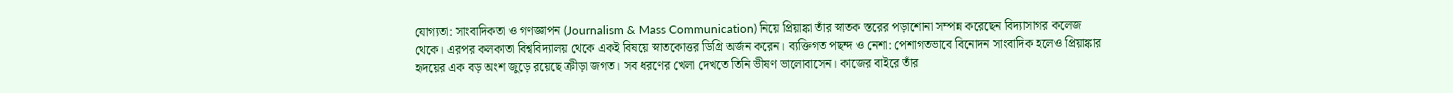যোগ্যতা: সাংবাদিকতা ও গণজ্ঞাপন (Journalism & Mass Communication) নিয়ে প্রিয়াঙ্কা তাঁর স্নাতক স্তরের পড়াশোনা সম্পন্ন করেছেন বিদ্যাসাগর কলেজ থেকে। এরপর কলকাতা বিশ্ববিদ্যালয় থেকে একই বিষয়ে স্নাতকোত্তর ডিগ্রি অর্জন করেন। ব্যক্তিগত পছন্দ ও নেশা: পেশাগতভাবে বিনোদন সাংবাদিক হলেও প্রিয়াঙ্কার হৃদয়ের এক বড় অংশ জুড়ে রয়েছে ক্রীড়া জগত। সব ধরণের খেলা দেখতে তিনি ভীষণ ভালোবাসেন। কাজের বাইরে তাঁর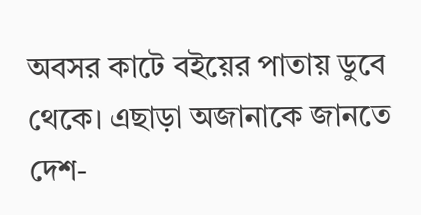অবসর কাটে বইয়ের পাতায় ডুবে থেকে। এছাড়া অজানাকে জানতে দেশ-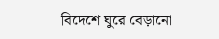বিদেশে ঘুরে বেড়ানো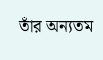তাঁর অন্যতম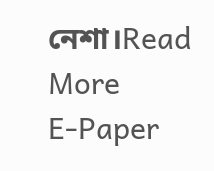নেশা।Read More
E-Paper